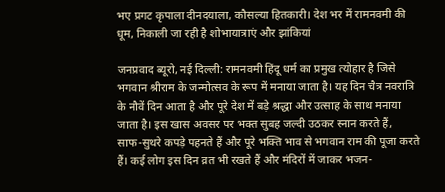भए प्रगट कृपाला दीनदयाला, कौसल्या हितकारी। देश भर में रामनवमी की धूम, निकाली जा रही है शोभायात्राएं और झांकियां

जनप्रवाद ब्यूरो, नई दिल्ली: रामनवमी हिंदू धर्म का प्रमुख त्योहार है जिसे भगवान श्रीराम के जन्मोत्सव के रूप में मनाया जाता है। यह दिन चैत्र नवरात्रि के नौवें दिन आता है और पूरे देश में बड़े श्रद्धा और उत्साह के साथ मनाया जाता है। इस खास अवसर पर भक्त सुबह जल्दी उठकर स्नान करते हैं, साफ-सुथरे कपड़े पहनते हैं और पूरे भक्ति भाव से भगवान राम की पूजा करते हैं। कई लोग इस दिन व्रत भी रखते हैं और मंदिरों में जाकर भजन-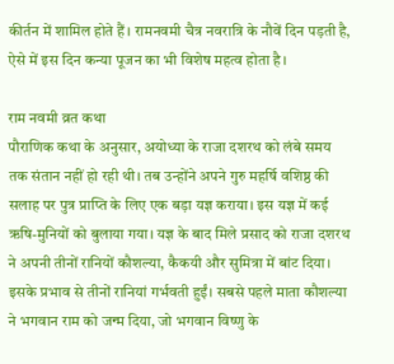कीर्तन में शामिल होते हैं। रामनवमी चैत्र नवरात्रि के नौवें दिन पड़ती है, ऐसे में इस दिन कन्या पूजन का भी विशेष महत्व होता है।

राम नवमी व्रत कथा
पौराणिक कथा के अनुसार, अयोध्या के राजा दशरथ को लंबे समय तक संतान नहीं हो रही थी। तब उन्होंने अपने गुरु महर्षि वशिष्ठ की सलाह पर पुत्र प्राप्ति के लिए एक बड़ा यज्ञ कराया। इस यज्ञ में कई ऋषि-मुनियों को बुलाया गया। यज्ञ के बाद मिले प्रसाद को राजा दशरथ ने अपनी तीनों रानियों कौशल्या, कैकयी और सुमित्रा में बांट दिया। इसके प्रभाव से तीनों रानियां गर्भवती हुईं। सबसे पहले माता कौशल्या ने भगवान राम को जन्म दिया, जो भगवान विष्णु के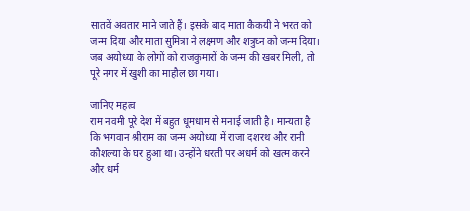सातवें अवतार माने जाते हैं। इसके बाद माता कैकयी ने भरत को जन्म दिया और माता सुमित्रा ने लक्ष्मण और शत्रुघ्न को जन्म दिया। जब अयोध्या के लोगों को राजकुमारों के जन्म की खबर मिली, तो पूरे नगर में खुशी का माहौल छा गया।

जानिए महत्व
राम नवमी पूरे देश में बहुत धूमधाम से मनाई जाती है। मान्यता है कि भगवान श्रीराम का जन्म अयोध्या में राजा दशरथ और रानी कौशल्या के घर हुआ था। उन्होंने धरती पर अधर्म को खत्म करने और धर्म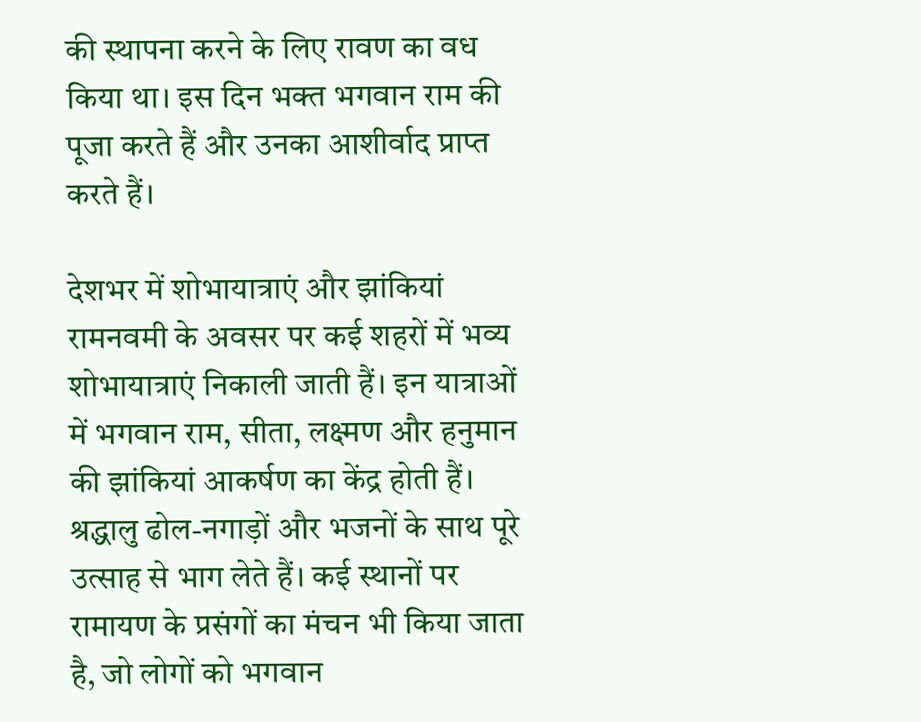की स्थापना करने के लिए रावण का वध किया था। इस दिन भक्त भगवान राम की पूजा करते हैं और उनका आशीर्वाद प्राप्त करते हैं।

देशभर में शोभायात्राएं और झांकियां
रामनवमी के अवसर पर कई शहरों में भव्य शोभायात्राएं निकाली जाती हैं। इन यात्राओं में भगवान राम, सीता, लक्ष्मण और हनुमान की झांकियां आकर्षण का केंद्र होती हैं। श्रद्धालु ढोल-नगाड़ों और भजनों के साथ पूरे उत्साह से भाग लेते हैं। कई स्थानों पर रामायण के प्रसंगों का मंचन भी किया जाता है, जो लोगों को भगवान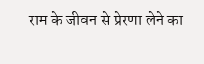राम के जीवन से प्रेरणा लेने का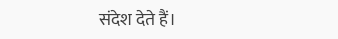संदेश देते हैं।